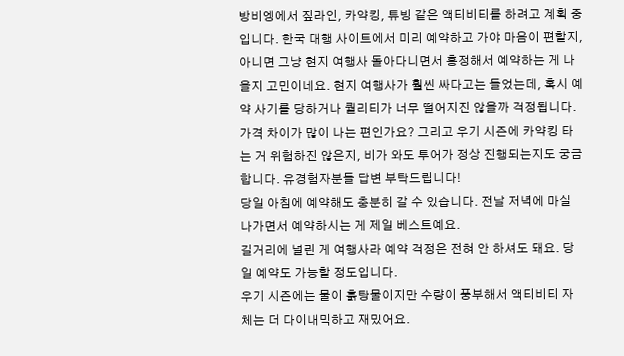방비엥에서 짚라인, 카약킹, 튜빙 같은 액티비티를 하려고 계획 중입니다. 한국 대행 사이트에서 미리 예약하고 가야 마음이 편할지, 아니면 그냥 현지 여행사 돌아다니면서 흥정해서 예약하는 게 나을지 고민이네요. 현지 여행사가 훨씬 싸다고는 들었는데, 혹시 예약 사기를 당하거나 퀄리티가 너무 떨어지진 않을까 걱정됩니다. 가격 차이가 많이 나는 편인가요? 그리고 우기 시즌에 카약킹 타는 거 위험하진 않은지, 비가 와도 투어가 정상 진행되는지도 궁금합니다. 유경험자분들 답변 부탁드립니다!
당일 아침에 예약해도 충분히 갈 수 있습니다. 전날 저녁에 마실 나가면서 예약하시는 게 제일 베스트예요.
길거리에 널린 게 여행사라 예약 걱정은 전혀 안 하셔도 돼요. 당일 예약도 가능할 정도입니다.
우기 시즌에는 물이 흙탕물이지만 수량이 풍부해서 액티비티 자체는 더 다이내믹하고 재밌어요.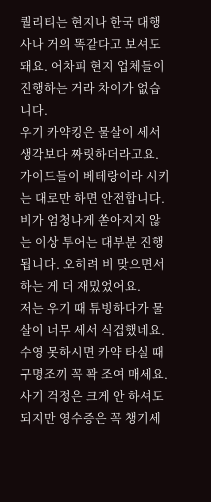퀄리티는 현지나 한국 대행사나 거의 똑같다고 보셔도 돼요. 어차피 현지 업체들이 진행하는 거라 차이가 없습니다.
우기 카약킹은 물살이 세서 생각보다 짜릿하더라고요. 가이드들이 베테랑이라 시키는 대로만 하면 안전합니다.
비가 엄청나게 쏟아지지 않는 이상 투어는 대부분 진행됩니다. 오히려 비 맞으면서 하는 게 더 재밌었어요.
저는 우기 때 튜빙하다가 물살이 너무 세서 식겁했네요. 수영 못하시면 카약 타실 때 구명조끼 꼭 꽉 조여 매세요.
사기 걱정은 크게 안 하셔도 되지만 영수증은 꼭 챙기세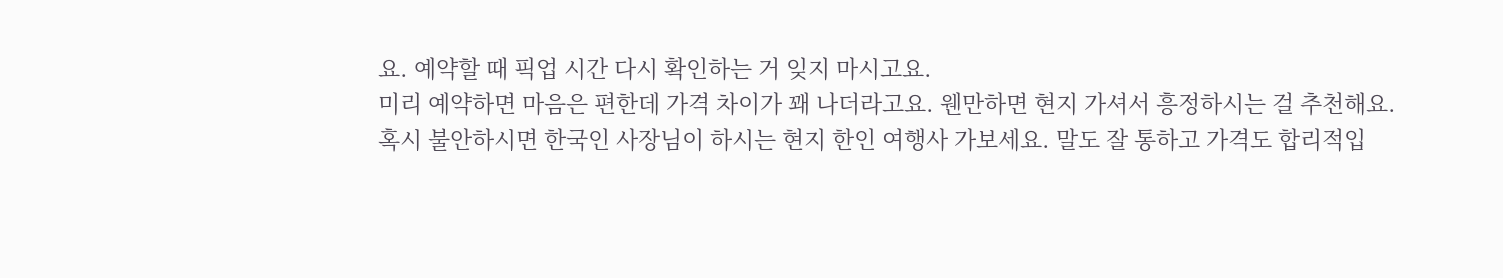요. 예약할 때 픽업 시간 다시 확인하는 거 잊지 마시고요.
미리 예약하면 마음은 편한데 가격 차이가 꽤 나더라고요. 웬만하면 현지 가셔서 흥정하시는 걸 추천해요.
혹시 불안하시면 한국인 사장님이 하시는 현지 한인 여행사 가보세요. 말도 잘 통하고 가격도 합리적입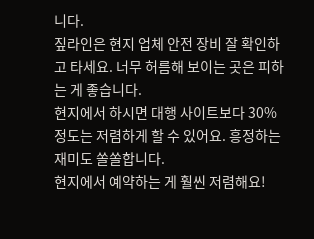니다.
짚라인은 현지 업체 안전 장비 잘 확인하고 타세요. 너무 허름해 보이는 곳은 피하는 게 좋습니다.
현지에서 하시면 대행 사이트보다 30% 정도는 저렴하게 할 수 있어요. 흥정하는 재미도 쏠쏠합니다.
현지에서 예약하는 게 훨씬 저렴해요!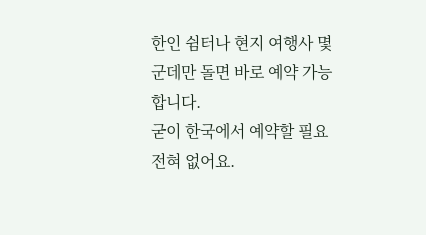한인 쉼터나 현지 여행사 몇 군데만 돌면 바로 예약 가능합니다.
굳이 한국에서 예약할 필요 전혀 없어요.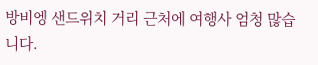방비엥 샌드위치 거리 근처에 여행사 엄청 많습니다.